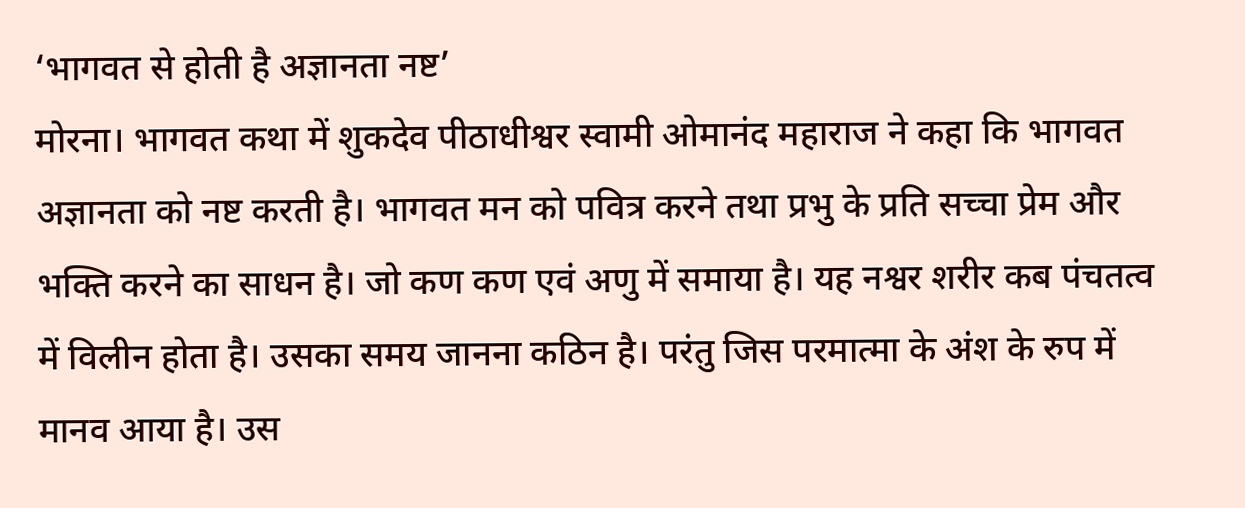‘भागवत से होती है अज्ञानता नष्ट’
मोरना। भागवत कथा में शुकदेव पीठाधीश्वर स्वामी ओमानंद महाराज ने कहा कि भागवत अज्ञानता को नष्ट करती है। भागवत मन को पवित्र करने तथा प्रभु के प्रति सच्चा प्रेम और भक्ति करने का साधन है। जो कण कण एवं अणु में समाया है। यह नश्वर शरीर कब पंचतत्व में विलीन होता है। उसका समय जानना कठिन है। परंतु जिस परमात्मा के अंश के रुप में मानव आया है। उस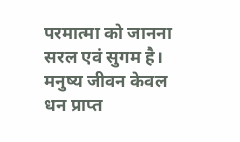परमात्मा को जानना सरल एवं सुगम है। मनुष्य जीवन केवल धन प्राप्त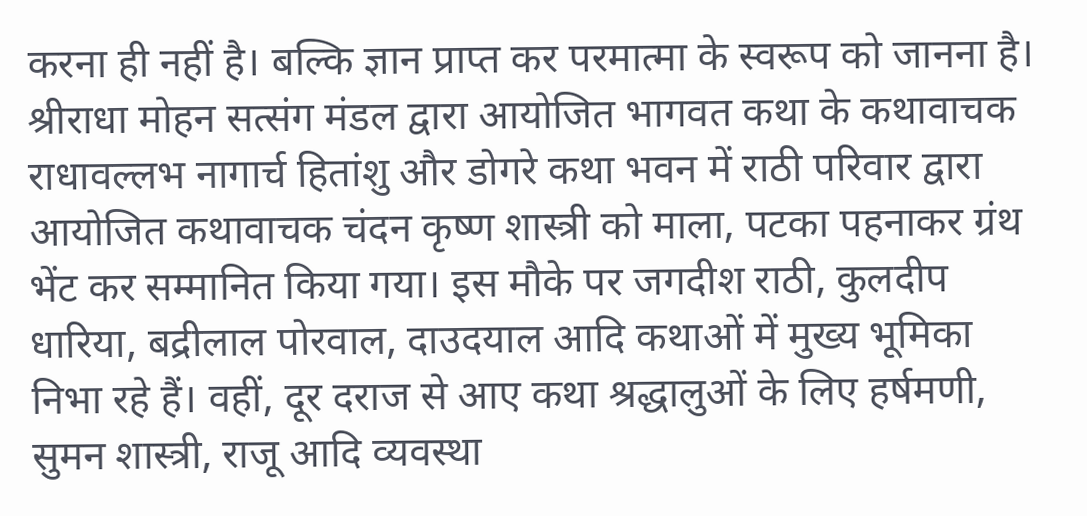करना ही नहीं है। बल्कि ज्ञान प्राप्त कर परमात्मा के स्वरूप को जानना है। श्रीराधा मोहन सत्संग मंडल द्वारा आयोजित भागवत कथा के कथावाचक राधावल्लभ नागार्च हितांशु और डोगरे कथा भवन में राठी परिवार द्वारा आयोजित कथावाचक चंदन कृष्ण शास्त्री को माला, पटका पहनाकर ग्रंथ भेंट कर सम्मानित किया गया। इस मौके पर जगदीश राठी, कुलदीप धारिया, बद्रीलाल पोरवाल, दाउदयाल आदि कथाओं में मुख्य भूमिका निभा रहे हैं। वहीं, दूर दराज से आए कथा श्रद्धालुओं के लिए हर्षमणी, सुमन शास्त्री, राजू आदि व्यवस्था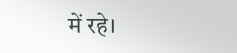में रहे।